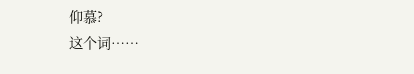仰慕?
这个词……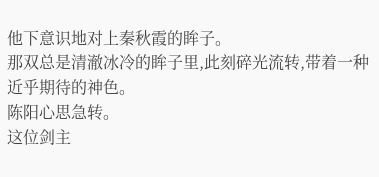他下意识地对上秦秋霞的眸子。
那双总是清澈冰冷的眸子里,此刻碎光流转,带着一种近乎期待的神色。
陈阳心思急转。
这位剑主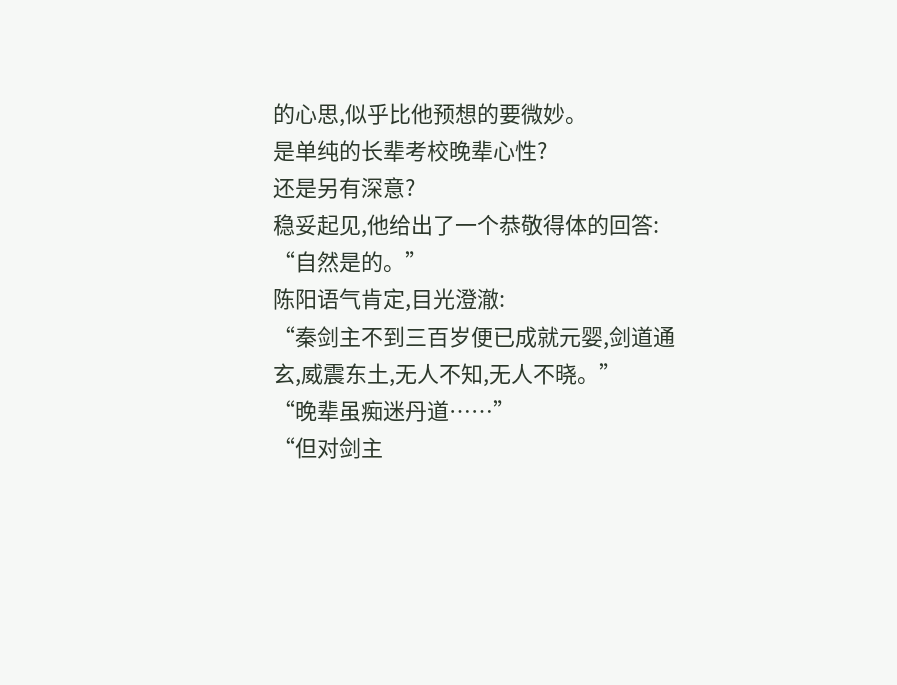的心思,似乎比他预想的要微妙。
是单纯的长辈考校晚辈心性?
还是另有深意?
稳妥起见,他给出了一个恭敬得体的回答:
“自然是的。”
陈阳语气肯定,目光澄澈:
“秦剑主不到三百岁便已成就元婴,剑道通玄,威震东土,无人不知,无人不晓。”
“晚辈虽痴迷丹道……”
“但对剑主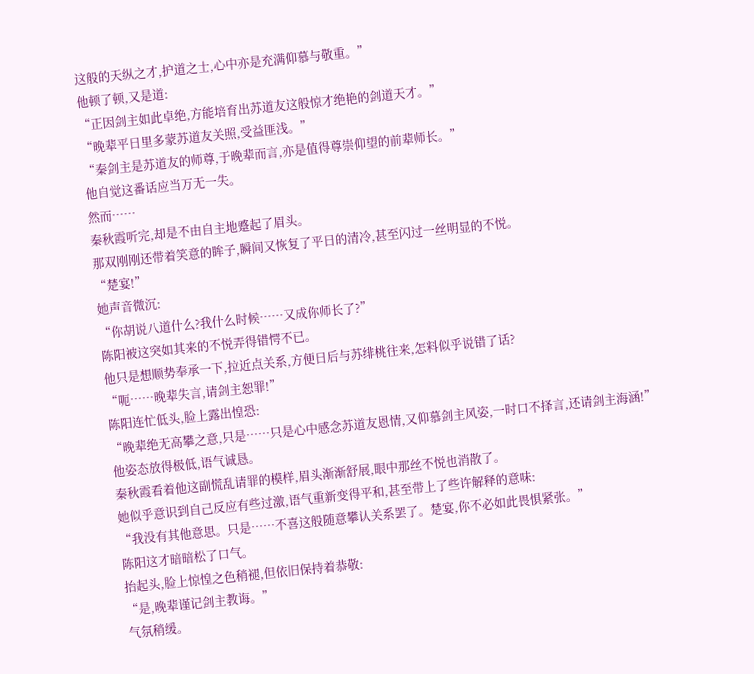这般的天纵之才,护道之士,心中亦是充满仰慕与敬重。”
他顿了顿,又是道:
“正因剑主如此卓绝,方能培育出苏道友这般惊才绝艳的剑道天才。”
“晚辈平日里多蒙苏道友关照,受益匪浅。”
“秦剑主是苏道友的师尊,于晚辈而言,亦是值得尊崇仰望的前辈师长。”
他自觉这番话应当万无一失。
然而……
秦秋霞听完,却是不由自主地蹙起了眉头。
那双刚刚还带着笑意的眸子,瞬间又恢复了平日的清冷,甚至闪过一丝明显的不悦。
“楚宴!”
她声音微沉:
“你胡说八道什么?我什么时候……又成你师长了?”
陈阳被这突如其来的不悦弄得错愕不已。
他只是想顺势奉承一下,拉近点关系,方便日后与苏绯桃往来,怎料似乎说错了话?
“呃……晚辈失言,请剑主恕罪!”
陈阳连忙低头,脸上露出惶恐:
“晚辈绝无高攀之意,只是……只是心中感念苏道友恩情,又仰慕剑主风姿,一时口不择言,还请剑主海涵!”
他姿态放得极低,语气诚恳。
秦秋霞看着他这副慌乱请罪的模样,眉头渐渐舒展,眼中那丝不悦也消散了。
她似乎意识到自己反应有些过激,语气重新变得平和,甚至带上了些许解释的意味:
“我没有其他意思。只是……不喜这般随意攀认关系罢了。楚宴,你不必如此畏惧紧张。”
陈阳这才暗暗松了口气。
抬起头,脸上惊惶之色稍褪,但依旧保持着恭敬:
“是,晚辈谨记剑主教诲。”
气氛稍缓。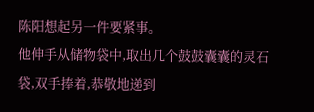陈阳想起另一件要紧事。
他伸手从储物袋中,取出几个鼓鼓囊囊的灵石袋,双手捧着,恭敬地递到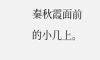秦秋霞面前的小几上。